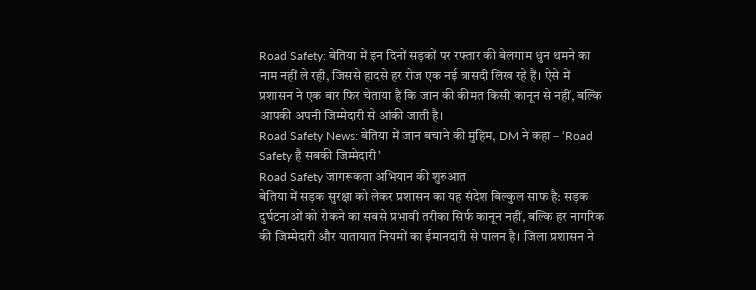Road Safety: बेतिया में इन दिनों सड़कों पर रफ्तार की बेलगाम धुन थमने का नाम नहीं ले रही, जिससे हादसे हर रोज एक नई त्रासदी लिख रहे हैं। ऐसे में प्रशासन ने एक बार फिर चेताया है कि जान की कीमत किसी कानून से नहीं, बल्कि आपकी अपनी जिम्मेदारी से आंकी जाती है।
Road Safety News: बेतिया में जान बचाने की मुहिम, DM ने कहा – ‘Road Safety है सबकी जिम्मेदारी’
Road Safety जागरूकता अभियान की शुरुआत
बेतिया में सड़क सुरक्षा को लेकर प्रशासन का यह संदेश बिल्कुल साफ है: सड़क दुर्घटनाओं को रोकने का सबसे प्रभावी तरीका सिर्फ कानून नहीं, बल्कि हर नागरिक की जिम्मेदारी और यातायात नियमों का ईमानदारी से पालन है। जिला प्रशासन ने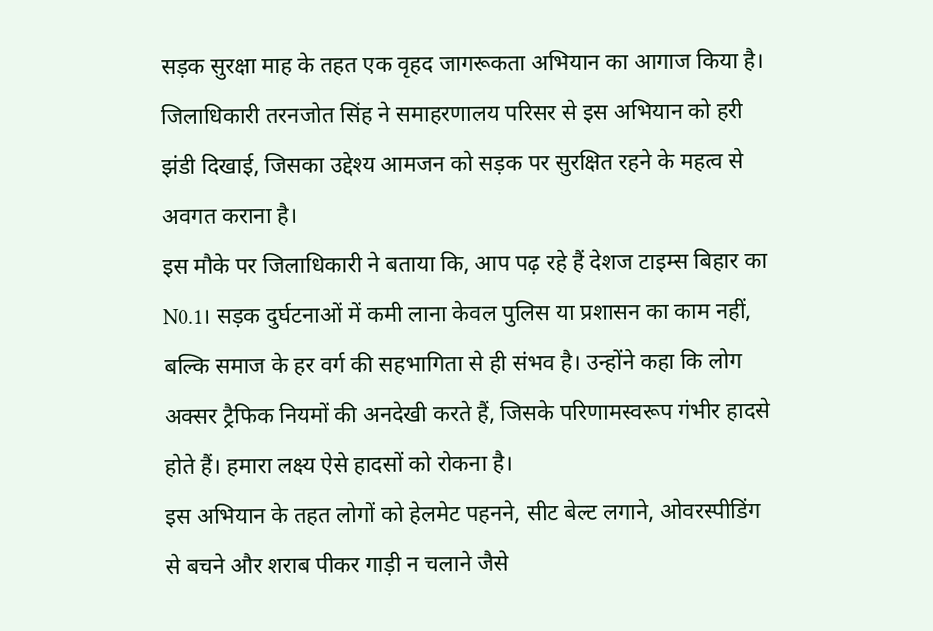सड़क सुरक्षा माह के तहत एक वृहद जागरूकता अभियान का आगाज किया है। जिलाधिकारी तरनजोत सिंह ने समाहरणालय परिसर से इस अभियान को हरी झंडी दिखाई, जिसका उद्देश्य आमजन को सड़क पर सुरक्षित रहने के महत्व से अवगत कराना है।
इस मौके पर जिलाधिकारी ने बताया कि, आप पढ़ रहे हैं देशज टाइम्स बिहार का N0.1। सड़क दुर्घटनाओं में कमी लाना केवल पुलिस या प्रशासन का काम नहीं, बल्कि समाज के हर वर्ग की सहभागिता से ही संभव है। उन्होंने कहा कि लोग अक्सर ट्रैफिक नियमों की अनदेखी करते हैं, जिसके परिणामस्वरूप गंभीर हादसे होते हैं। हमारा लक्ष्य ऐसे हादसों को रोकना है।
इस अभियान के तहत लोगों को हेलमेट पहनने, सीट बेल्ट लगाने, ओवरस्पीडिंग से बचने और शराब पीकर गाड़ी न चलाने जैसे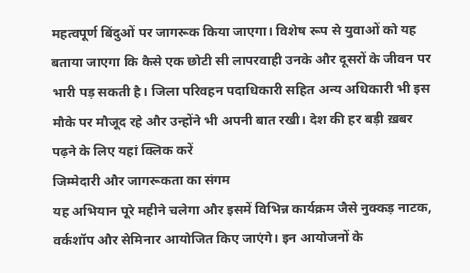महत्वपूर्ण बिंदुओं पर जागरूक किया जाएगा। विशेष रूप से युवाओं को यह बताया जाएगा कि कैसे एक छोटी सी लापरवाही उनके और दूसरों के जीवन पर भारी पड़ सकती है। जिला परिवहन पदाधिकारी सहित अन्य अधिकारी भी इस मौके पर मौजूद रहे और उन्होंने भी अपनी बात रखी। देश की हर बड़ी ख़बर पढ़ने के लिए यहां क्लिक करें
जिम्मेदारी और जागरूकता का संगम
यह अभियान पूरे महीने चलेगा और इसमें विभिन्न कार्यक्रम जैसे नुक्कड़ नाटक, वर्कशॉप और सेमिनार आयोजित किए जाएंगे। इन आयोजनों के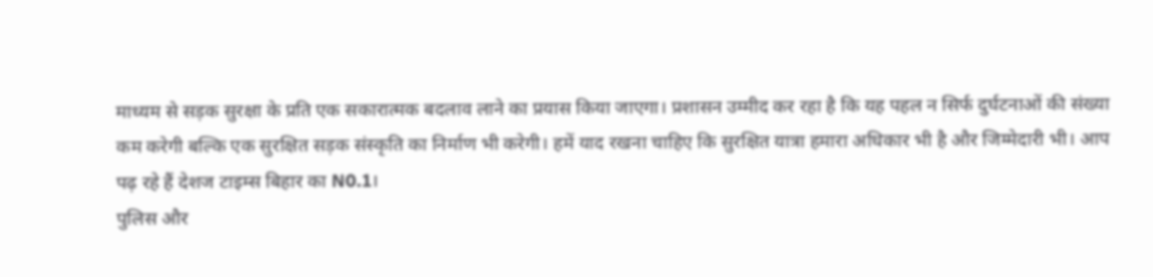माध्यम से सड़क सुरक्षा के प्रति एक सकारात्मक बदलाव लाने का प्रयास किया जाएगा। प्रशासन उम्मीद कर रहा है कि यह पहल न सिर्फ दुर्घटनाओं की संख्या कम करेगी बल्कि एक सुरक्षित सड़क संस्कृति का निर्माण भी करेगी। हमें याद रखना चाहिए कि सुरक्षित यात्रा हमारा अधिकार भी है और जिम्मेदारी भी। आप पढ़ रहे हैं देशज टाइम्स बिहार का N0.1।
पुलिस और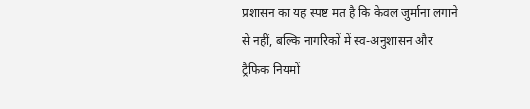प्रशासन का यह स्पष्ट मत है कि केवल जुर्माना लगाने से नहीं, बल्कि नागरिकों में स्व-अनुशासन और ट्रैफिक नियमों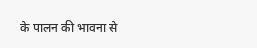के पालन की भावना से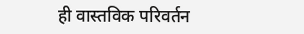ही वास्तविक परिवर्तन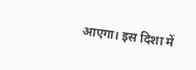आएगा। इस दिशा में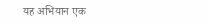यह अभियान एक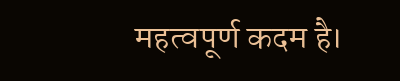महत्वपूर्ण कदम है।